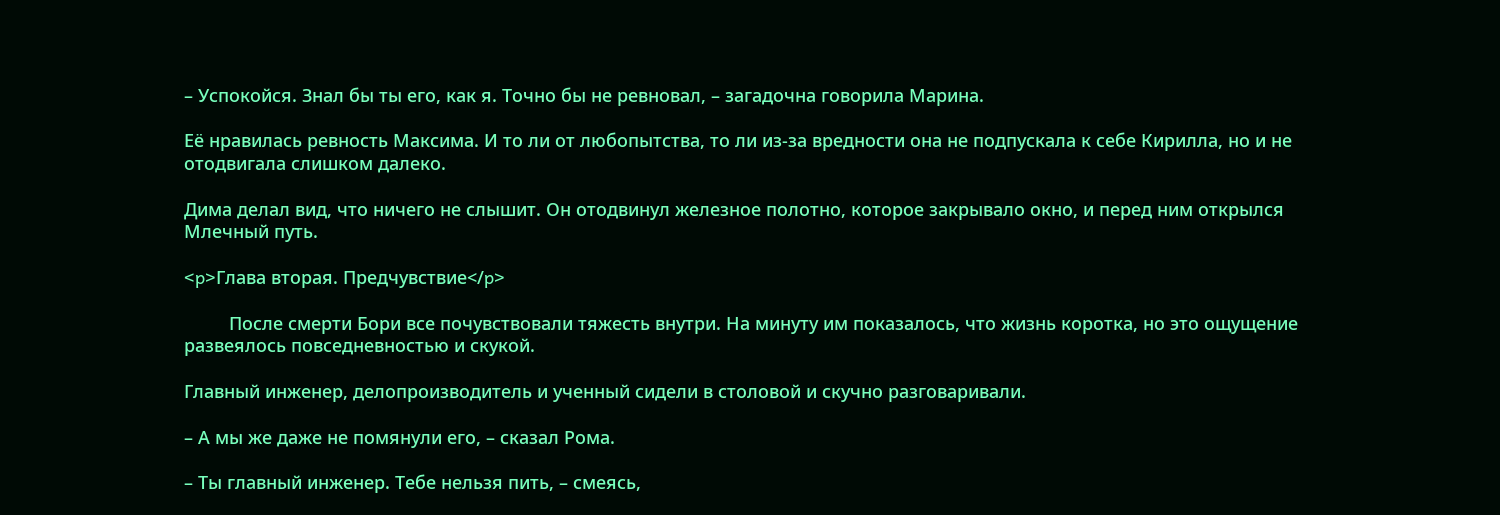– Успокойся. Знал бы ты его, как я. Точно бы не ревновал, – загадочна говорила Марина.

Её нравилась ревность Максима. И то ли от любопытства, то ли из-за вредности она не подпускала к себе Кирилла, но и не отодвигала слишком далеко.

Дима делал вид, что ничего не слышит. Он отодвинул железное полотно, которое закрывало окно, и перед ним открылся Млечный путь.

<p>Глава вторая. Предчувствие</p>

         После смерти Бори все почувствовали тяжесть внутри. На минуту им показалось, что жизнь коротка, но это ощущение развеялось повседневностью и скукой.

Главный инженер, делопроизводитель и ученный сидели в столовой и скучно разговаривали.

– А мы же даже не помянули его, – сказал Рома.

– Ты главный инженер. Тебе нельзя пить, – смеясь,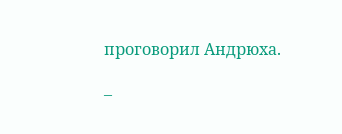проговорил Андрюха.

–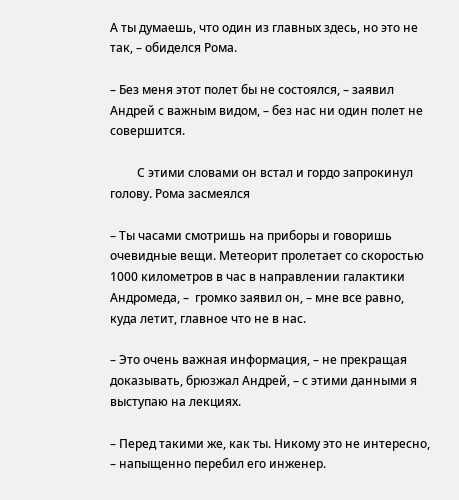А ты думаешь, что один из главных здесь, но это не так, – обиделся Рома.

– Без меня этот полет бы не состоялся, – заявил Андрей с важным видом, – без нас ни один полет не совершится.

         С этими словами он встал и гордо запрокинул голову. Рома засмеялся

– Ты часами смотришь на приборы и говоришь очевидные вещи. Метеорит пролетает со скоростью 1000 километров в час в направлении галактики Андромеда, –  громко заявил он, – мне все равно, куда летит, главное что не в нас.

– Это очень важная информация, – не прекращая доказывать, брюзжал Андрей, – с этими данными я выступаю на лекциях.

– Перед такими же, как ты. Никому это не интересно, – напыщенно перебил его инженер.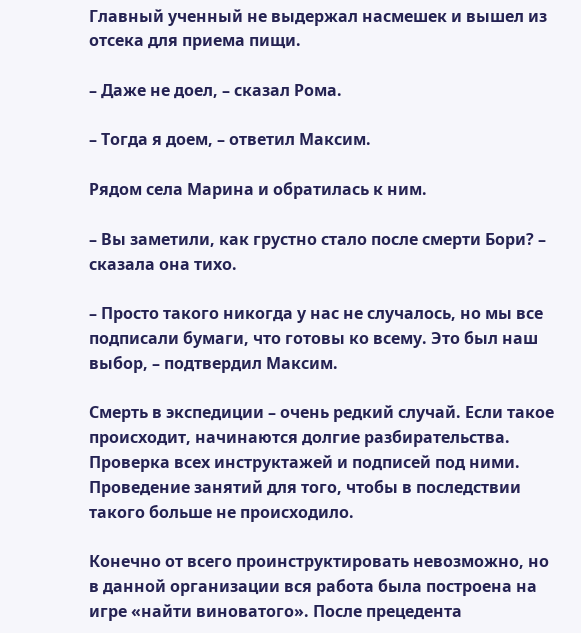Главный ученный не выдержал насмешек и вышел из отсека для приема пищи.

– Даже не доел, – сказал Рома.

– Тогда я доем, – ответил Максим.

Рядом села Марина и обратилась к ним.

– Вы заметили, как грустно стало после смерти Бори? – сказала она тихо.

– Просто такого никогда у нас не случалось, но мы все подписали бумаги, что готовы ко всему. Это был наш выбор, – подтвердил Максим.

Смерть в экспедиции – очень редкий случай. Если такое происходит, начинаются долгие разбирательства. Проверка всех инструктажей и подписей под ними. Проведение занятий для того, чтобы в последствии такого больше не происходило.

Конечно от всего проинструктировать невозможно, но в данной организации вся работа была построена на игре «найти виноватого». После прецедента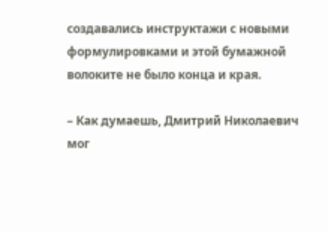создавались инструктажи с новыми формулировками и этой бумажной волоките не было конца и края.

– Как думаешь, Дмитрий Николаевич мог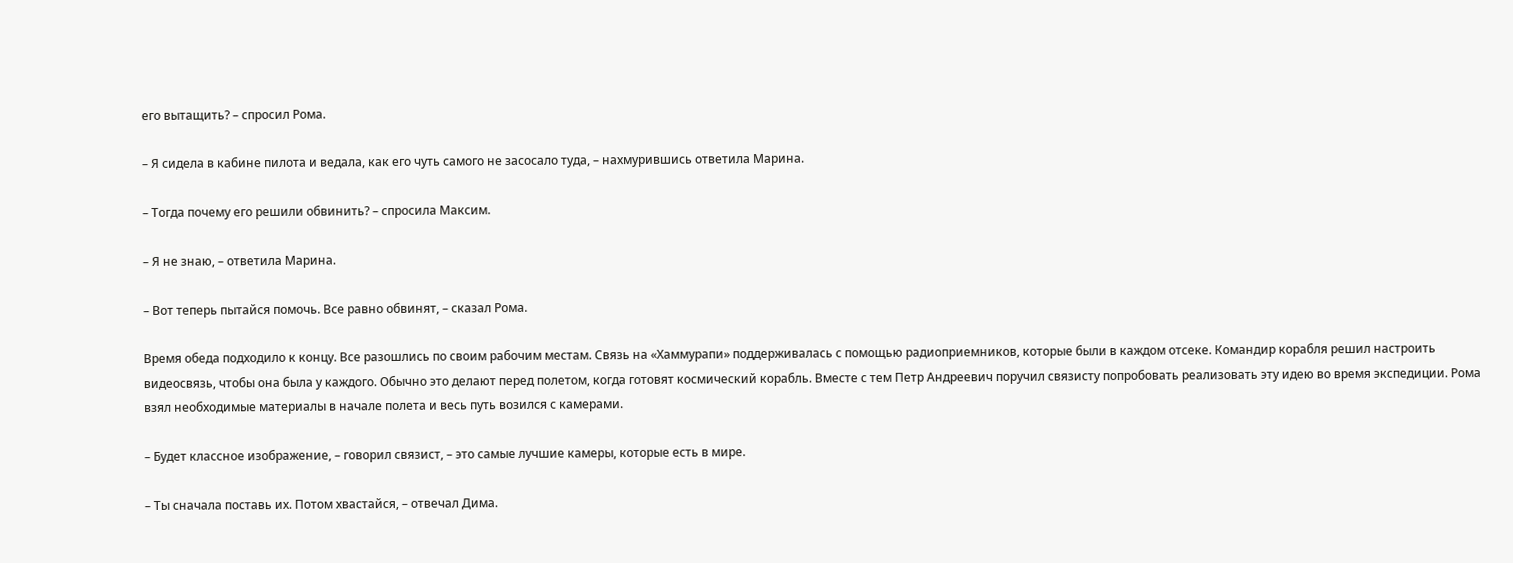его вытащить? – спросил Рома.

– Я сидела в кабине пилота и ведала, как его чуть самого не засосало туда, – нахмурившись ответила Марина.

– Тогда почему его решили обвинить? – спросила Максим.

– Я не знаю, – ответила Марина.

– Вот теперь пытайся помочь. Все равно обвинят, – сказал Рома.

Время обеда подходило к концу. Все разошлись по своим рабочим местам. Связь на «Хаммурапи» поддерживалась с помощью радиоприемников, которые были в каждом отсеке. Командир корабля решил настроить видеосвязь, чтобы она была у каждого. Обычно это делают перед полетом, когда готовят космический корабль. Вместе с тем Петр Андреевич поручил связисту попробовать реализовать эту идею во время экспедиции. Рома взял необходимые материалы в начале полета и весь путь возился с камерами.

– Будет классное изображение, – говорил связист, – это самые лучшие камеры, которые есть в мире.

– Ты сначала поставь их. Потом хвастайся, – отвечал Дима.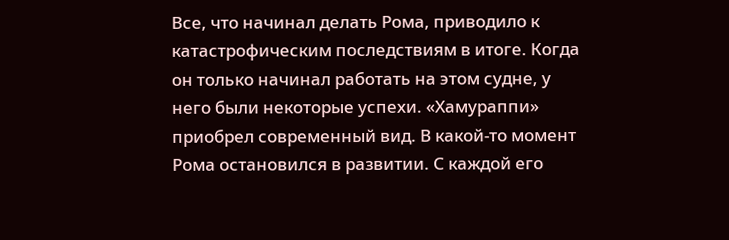Все, что начинал делать Рома, приводило к катастрофическим последствиям в итоге. Когда он только начинал работать на этом судне, у него были некоторые успехи. «Хамураппи» приобрел современный вид. В какой-то момент Рома остановился в развитии. С каждой его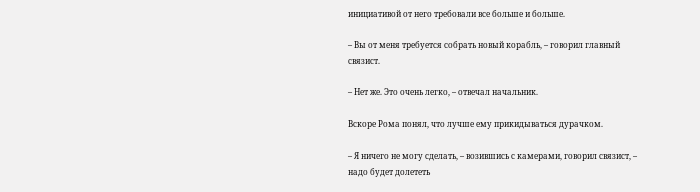инициативой от него требовали все больше и больше.

– Вы от меня требуется собрать новый корабль, – говорил главный связист.

– Нет же. Это очень легко, – отвечал начальник.

Вскоре Рома понял, что лучше ему прикидываться дурачком.

– Я ничего не могу сделать, – возившись с камерами, говорил связист, – надо будет долететь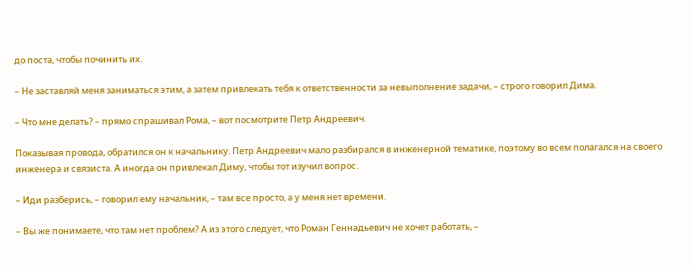до поста, чтобы починить их.

– Не заставляй меня заниматься этим, а затем привлекать тебя к ответственности за невыполнение задачи, – строго говорил Дима.

– Что мне делать? – прямо спрашивал Рома, – вот посмотрите Петр Андреевич.

Показывая провода, обратился он к начальнику. Петр Андреевич мало разбирался в инженерной тематике, поэтому во всем полагался на своего инженера и связиста. А иногда он привлекал Диму, чтобы тот изучил вопрос.

– Иди разберись, – говорил ему начальник, – там все просто, а у меня нет времени.

– Вы же понимаете, что там нет проблем? А из этого следует, что Роман Геннадьевич не хочет работать, –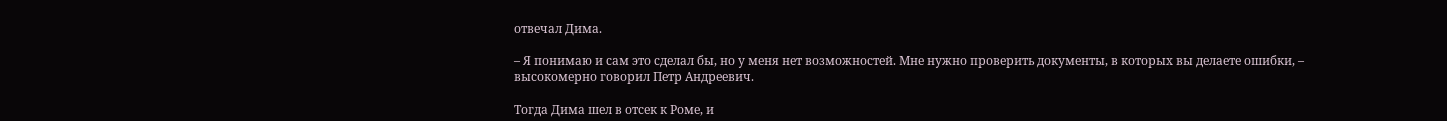отвечал Дима.

– Я понимаю и сам это сделал бы, но у меня нет возможностей. Мне нужно проверить документы, в которых вы делаете ошибки, – высокомерно говорил Петр Андреевич.

Тогда Дима шел в отсек к Роме, и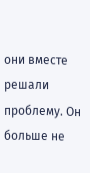они вместе решали проблему. Он больше не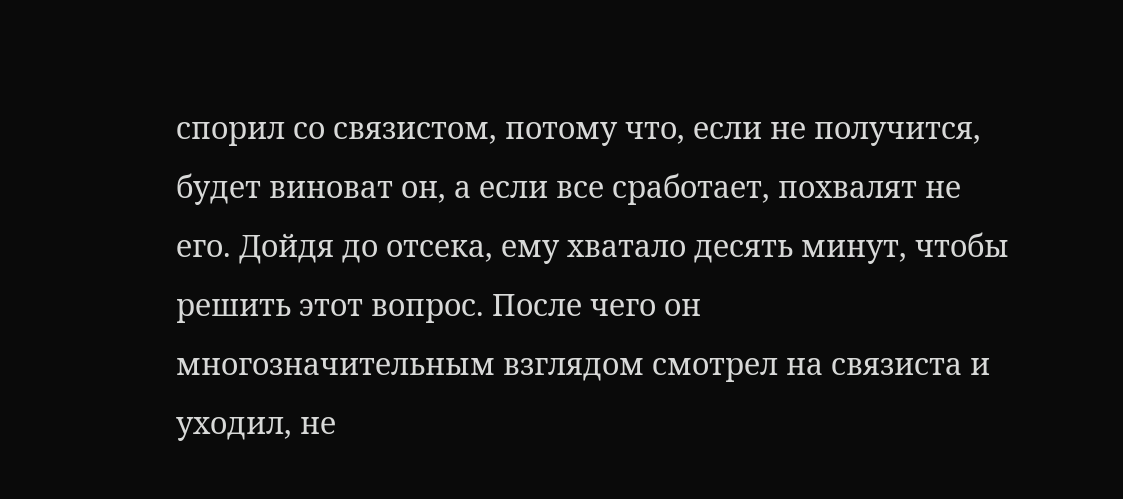спорил со связистом, потому что, если не получится, будет виноват он, а если все сработает, похвалят не его. Дойдя до отсека, ему хватало десять минут, чтобы решить этот вопрос. После чего он многозначительным взглядом смотрел на связиста и уходил, не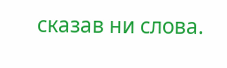сказав ни слова.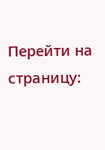Перейти на страницу: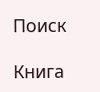Поиск

Книга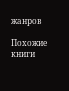жанров

Похожие книги